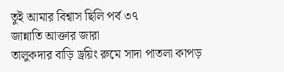তুই আমার বিশ্বাস ছিলি পর্ব ৩৭
জান্নাতি আক্তার জারা
তালুকদার বাড়ি ড্রয়িং রুমে সাদা পাতলা কাপড়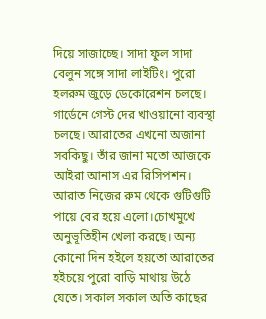দিয়ে সাজাচ্ছে। সাদা ফুল সাদা বেলুন সঙ্গে সাদা লাইটিং। পুরো হলরুম জুড়ে ডেকোরেশন চলছে। গার্ডেনে গেস্ট দের খাওয়ানো ব্যবস্থা চলছে। আরাতের এখনো অজানা সবকিছু। তাঁর জানা মতো আজকে আইরা আনাস এর রিসিপশন। আরাত নিজের রুম থেকে গুটিগুটি পায়ে বের হয়ে এলো।চোখমুখে অনুভূতিহীন খেলা করছে। অন্য কোনো দিন হইলে হয়তো আরাতের হইচয়ে পুরো বাড়ি মাথায় উঠে যেতে। সকাল সকাল অতি কাছের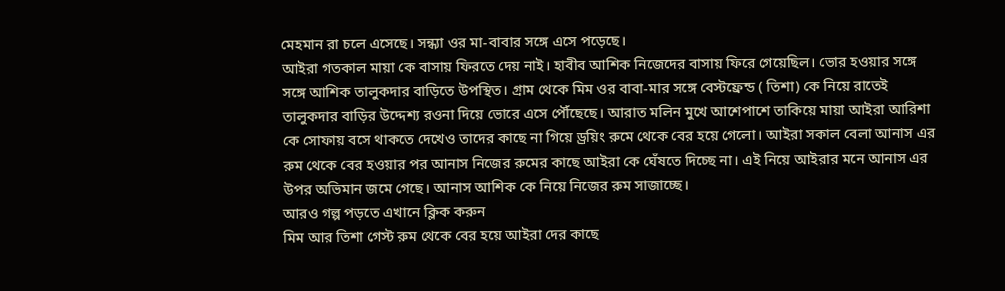মেহমান রা চলে এসেছে। সন্ধ্যা ওর মা-বাবার সঙ্গে এসে পড়েছে।
আইরা গতকাল মায়া কে বাসায় ফিরতে দেয় নাই। হাবীব আশিক নিজেদের বাসায় ফিরে গেয়েছিল। ভোর হওয়ার সঙ্গে সঙ্গে আশিক তালুকদার বাড়িতে উপস্থিত। গ্রাম থেকে মিম ওর বাবা-মার সঙ্গে বেস্টফ্রেন্ড ( তিশা) কে নিয়ে রাতেই তালুকদার বাড়ির উদ্দেশ্য রওনা দিয়ে ভোরে এসে পৌঁছেছে। আরাত মলিন মুখে আশেপাশে তাকিয়ে মায়া আইরা আরিশা কে সোফায় বসে থাকতে দেখেও তাদের কাছে না গিয়ে ড্রয়িং রুমে থেকে বের হয়ে গেলো। আইরা সকাল বেলা আনাস এর রুম থেকে বের হওয়ার পর আনাস নিজের রুমের কাছে আইরা কে ঘেঁষতে দিচ্ছে না। এই নিয়ে আইরার মনে আনাস এর উপর অভিমান জমে গেছে। আনাস আশিক কে নিয়ে নিজের রুম সাজাচ্ছে।
আরও গল্প পড়তে এখানে ক্লিক করুন
মিম আর তিশা গেস্ট রুম থেকে বের হয়ে আইরা দের কাছে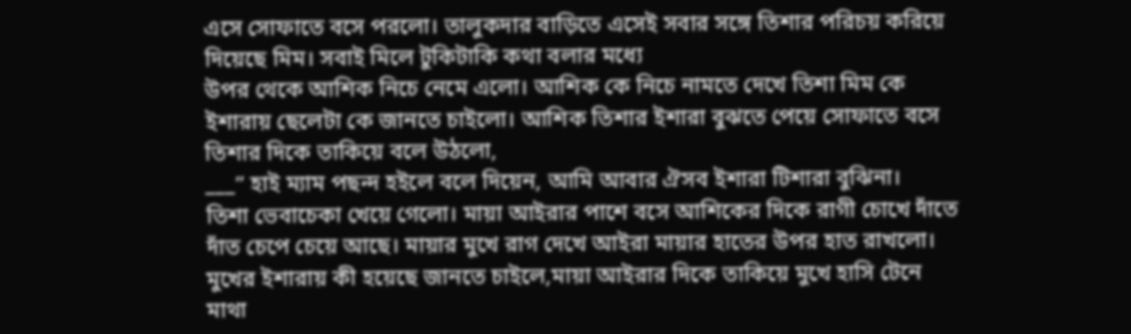এসে সোফাতে বসে পরলো। তালুকদার বাড়িতে এসেই সবার সঙ্গে তিশার পরিচয় করিয়ে দিয়েছে মিম। সবাই মিলে টুকিটাকি কথা বলার মধ্যে
উপর থেকে আশিক নিচে নেমে এলো। আশিক কে নিচে নামতে দেখে তিশা মিম কে ইশারায় ছেলেটা কে জানতে চাইলো। আশিক তিশার ইশারা বুঝতে পেয়ে সোফাতে বসে তিশার দিকে তাকিয়ে বলে উঠলো,
___” হাই ম্যাম পছন্দ হইলে বলে দিয়েন, আমি আবার ঐসব ইশারা টিশারা বুঝিনা।
তিশা ভেবাচেকা খেয়ে গেলো। মায়া আইরার পাশে বসে আশিকের দিকে রাগী চোখে দাঁতে দাঁত চেপে চেয়ে আছে। মায়ার মুখে রাগ দেখে আইরা মায়ার হাতের উপর হাত রাখলো। মুখের ইশারায় কী হয়েছে জানতে চাইলে,মায়া আইরার দিকে তাকিয়ে মুখে হাসি টেনে মাথা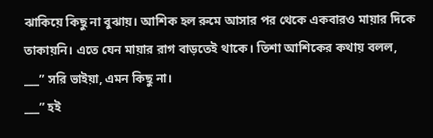ঝাকিয়ে কিছু না বুঝায়। আশিক হল রুমে আসার পর থেকে একবারও মায়ার দিকে তাকায়নি। এতে যেন মায়ার রাগ বাড়তেই থাকে। তিশা আশিকের কথায় বলল,
___” সরি ভাইয়া, এমন কিছু না।
___” হই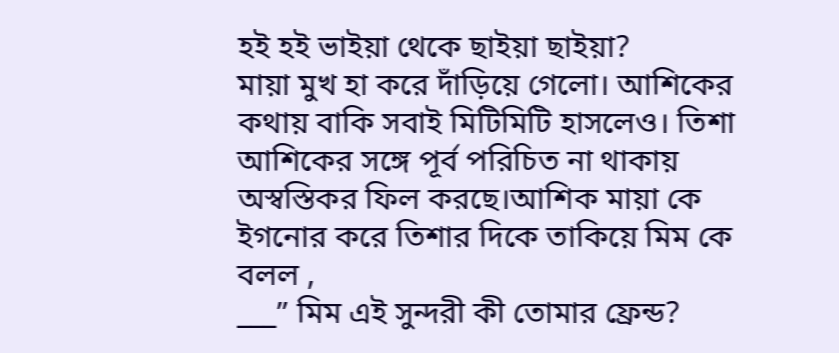হই হই ভাইয়া থেকে ছাইয়া ছাইয়া?
মায়া মুখ হা করে দাঁড়িয়ে গেলো। আশিকের কথায় বাকি সবাই মিটিমিটি হাসলেও। তিশা আশিকের সঙ্গে পূর্ব পরিচিত না থাকায় অস্বস্তিকর ফিল করছে।আশিক মায়া কে ইগনোর করে তিশার দিকে তাকিয়ে মিম কে বলল ,
___” মিম এই সুন্দরী কী তোমার ফ্রেন্ড?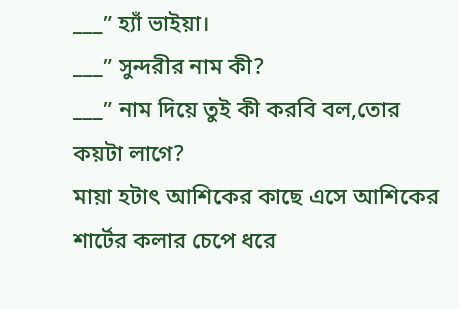___” হ্যাঁ ভাইয়া।
___” সুন্দরীর নাম কী?
___” নাম দিয়ে তুই কী করবি বল,তোর কয়টা লাগে?
মায়া হটাৎ আশিকের কাছে এসে আশিকের শার্টের কলার চেপে ধরে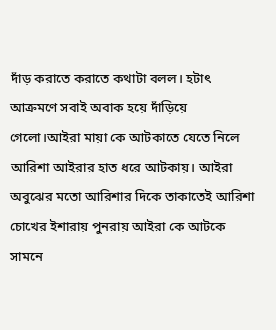দাঁড় করাতে করাতে কথাটা বলল। হটাৎ আক্রমণে সবাই অবাক হয়ে দাঁড়িয়ে গেলো।আইরা মায়া কে আটকাতে যেতে নিলে আরিশা আইরার হাত ধরে আটকায়। আইরা অবুঝের মতো আরিশার দিকে তাকাতেই আরিশা চোখের ইশারায় পুনরায় আইরা কে আটকে সামনে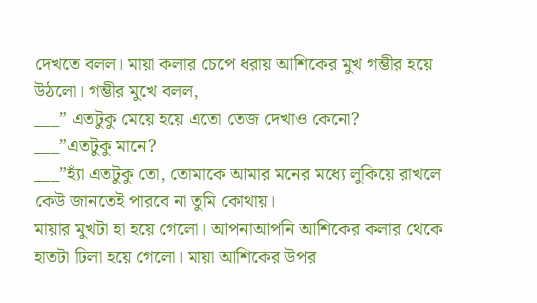দেখতে বলল। মায়া কলার চেপে ধরায় আশিকের মুখ গম্ভীর হয়ে উঠলো। গম্ভীর মুখে বলল,
___” এতটুকু মেয়ে হয়ে এতো তেজ দেখাও কেনো?
___”এতটুকু মানে?
___”হ্যাঁ এতটুকু তো, তোমাকে আমার মনের মধ্যে লুকিয়ে রাখলে কেউ জানতেই পারবে না তুমি কোথায়।
মায়ার মুখটা হা হয়ে গেলো। আপনাআপনি আশিকের কলার থেকে হাতটা ঢিলা হয়ে গেলো। মায়া আশিকের উপর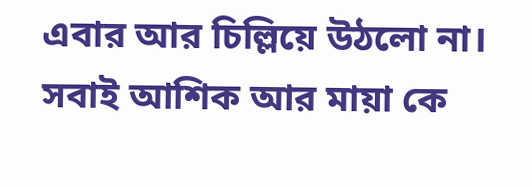এবার আর চিল্লিয়ে উঠলো না। সবাই আশিক আর মায়া কে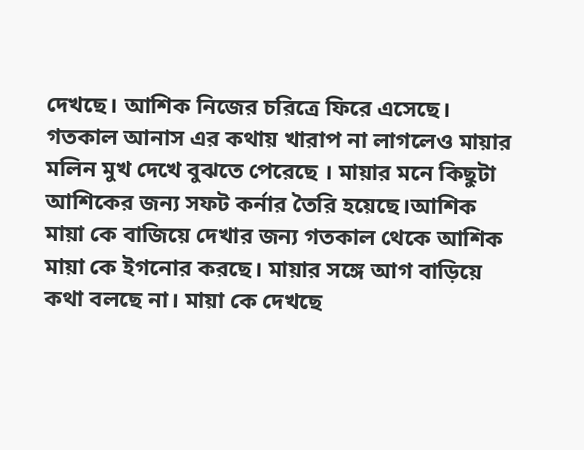দেখছে। আশিক নিজের চরিত্রে ফিরে এসেছে। গতকাল আনাস এর কথায় খারাপ না লাগলেও মায়ার মলিন মুখ দেখে বুঝতে পেরেছে । মায়ার মনে কিছুটা আশিকের জন্য সফট কর্নার তৈরি হয়েছে।আশিক মায়া কে বাজিয়ে দেখার জন্য গতকাল থেকে আশিক মায়া কে ইগনোর করছে। মায়ার সঙ্গে আগ বাড়িয়ে কথা বলছে না। মায়া কে দেখছে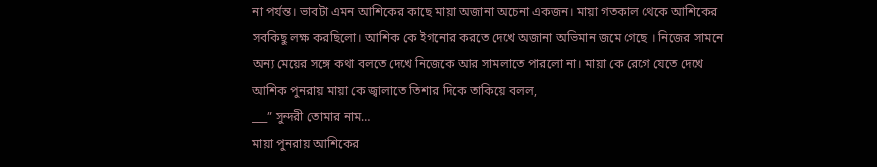না পর্যন্ত। ভাবটা এমন আশিকের কাছে মায়া অজানা অচেনা একজন। মায়া গতকাল থেকে আশিকের সবকিছু লক্ষ করছিলো। আশিক কে ইগনোর করতে দেখে অজানা অভিমান জমে গেছে । নিজের সামনে অন্য মেয়ের সঙ্গে কথা বলতে দেখে নিজেকে আর সামলাতে পারলো না। মায়া কে রেগে যেতে দেখে আশিক পুনরায় মায়া কে জ্বালাতে তিশার দিকে তাকিয়ে বলল,
___” সুন্দরী তোমার নাম…
মায়া পুনরায় আশিকের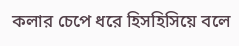কলার চেপে ধরে হিসহিসিয়ে বলে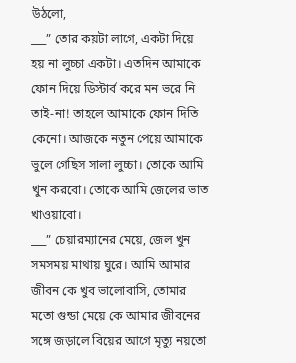উঠলো,
___” তোর কয়টা লাগে, একটা দিয়ে হয় না লুচ্চা একটা। এতদিন আমাকে ফোন দিয়ে ডিস্টার্ব করে মন ভরে নি তাই-না! তাহলে আমাকে ফোন দিতি কেনো। আজকে নতুন পেয়ে আমাকে ভুলে গেছিস সালা লুচ্চা। তোকে আমি খুন করবো। তোকে আমি জেলের ভাত খাওয়াবো।
___” চেয়ারম্যানের মেয়ে, জেল খুন সমসময় মাথায় ঘুরে। আমি আমার জীবন কে খুব ভালোবাসি, তোমার মতো গুন্ডা মেয়ে কে আমার জীবনের সঙ্গে জড়ালে বিয়ের আগে মৃত্যু নয়তো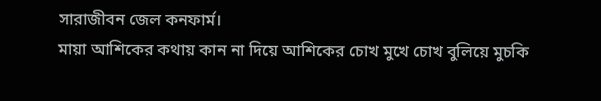সারাজীবন জেল কনফার্ম।
মায়া আশিকের কথায় কান না দিয়ে আশিকের চোখ মুখে চোখ বুলিয়ে মুচকি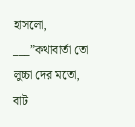হাসলো,
___”কথাবার্তা তো লুচ্চা দের মতো, বাট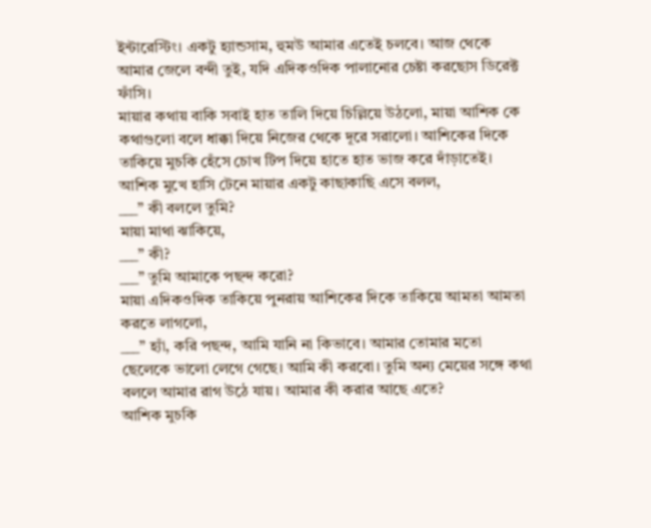ইন্টারেস্টিং। একটু হ্যান্ডসাম, হুমউ আমার এতেই চলবে। আজ থেকে আমার জেলে বন্দী তুই, যদি এদিকওদিক পালানোর চেষ্টা করছোস ডিরেক্ট ফাঁসি।
মায়ার কথায় বাকি সবাই হাত তালি দিয়ে চিল্লিয়ে উঠলো, মায়া আশিক কে কথাগুলো বলে ধাক্কা দিয়ে নিজের থেকে দূরে সরালো। আশিকের দিকে তাকিয়ে মুচকি হেঁসে চোখ টিপ দিয়ে হাতে হাত ভাজ করে দাঁড়াতেই। আশিক মুখে হাসি টেনে মায়ার একটু কাছাকাছি এসে বলল,
___” কী বললে তুমি?
মায়া মাথা ঝাকিয়ে,
___” কী?
___” তুমি আমাকে পছন্দ করো?
মায়া এদিকওদিক তাকিয়ে পুনরায় আশিকের দিকে তাকিয়ে আমতা আমতা করতে লাগলো,
___” হ্যাঁ, করি পছন্দ, আমি যানি না কিভাবে। আমার তোমার মতো ছেলেকে ভালো লেগে গেছে। আমি কী করবো। তুমি অন্য মেয়ের সঙ্গে কথা বললে আমার রাগ উঠে যায়। আমার কী করার আছে এতে?
আশিক মুচকি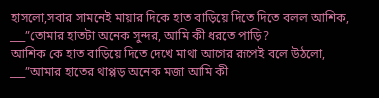হাসলো,সবার সামনেই মায়ার দিকে হাত বাড়িয়ে দিতে দিতে বলল আশিক,
___”তোমার হাতটা অনেক সুন্দর, আমি কী ধরতে পাড়ি?
আশিক কে হাত বাড়িয়ে দিতে দেখে মাথা আগের রূপেই বলে উঠলো,
___”আমার হাতের থাপ্পড় অনেক মজা আমি কী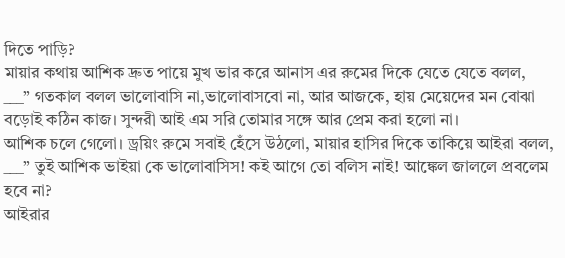দিতে পাড়ি?
মায়ার কথায় আশিক দ্রুত পায়ে মুখ ভার করে আনাস এর রুমের দিকে যেতে যেতে বলল,
___” গতকাল বলল ভালোবাসি না,ভালোবাসবো না, আর আজকে, হায় মেয়েদের মন বোঝা বড়োই কঠিন কাজ। সুন্দরী আই এম সরি তোমার সঙ্গে আর প্রেম করা হলো না।
আশিক চলে গেলো। ড্রয়িং রুমে সবাই হেঁসে উঠলো, মায়ার হাসির দিকে তাকিয়ে আইরা বলল,
___” তুই আশিক ভাইয়া কে ভালোবাসিস! কই আগে তো বলিস নাই! আঙ্কেল জাললে প্রবলেম হবে না?
আইরার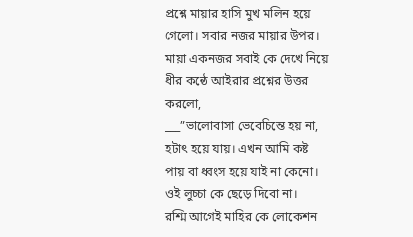প্রশ্নে মায়ার হাসি মুখ মলিন হয়ে গেলো। সবার নজর মায়ার উপর। মায়া একনজর সবাই কে দেখে নিয়ে ধীর কন্ঠে আইরার প্রশ্নের উত্তর করলো,
___”ভালোবাসা ভেবেচিন্তে হয় না, হটাৎ হয়ে যায়। এখন আমি কষ্ট পায় বা ধ্বংস হয়ে যাই না কেনো। ওই লুচ্চা কে ছেড়ে দিবো না।
রশ্মি আগেই মাহির কে লোকেশন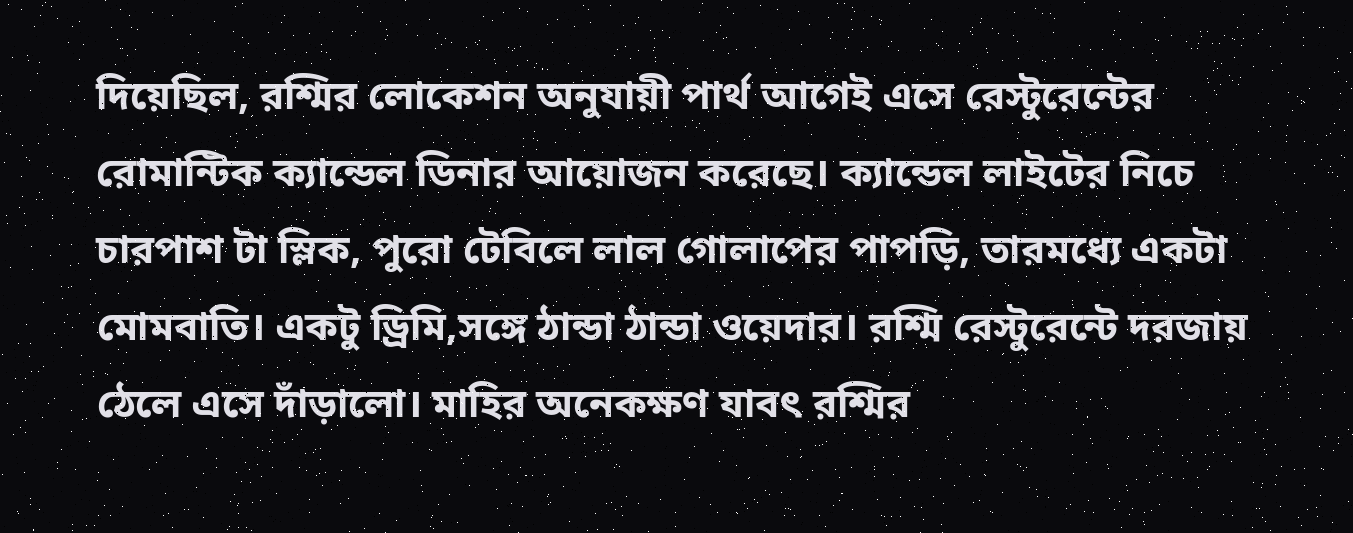দিয়েছিল, রশ্মির লোকেশন অনুযায়ী পার্থ আগেই এসে রেস্টুরেন্টের রোমান্টিক ক্যান্ডেল ডিনার আয়োজন করেছে। ক্যান্ডেল লাইটের নিচে চারপাশ টা স্লিক, পুরো টেবিলে লাল গোলাপের পাপড়ি, তারমধ্যে একটা মোমবাতি। একটু ড্রিমি,সঙ্গে ঠান্ডা ঠান্ডা ওয়েদার। রশ্মি রেস্টুরেন্টে দরজায় ঠেলে এসে দাঁড়ালো। মাহির অনেকক্ষণ যাবৎ রশ্মির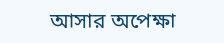আসার অপেক্ষা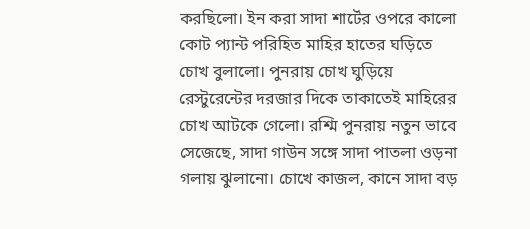করছিলো। ইন করা সাদা শার্টের ওপরে কালো কোট প্যান্ট পরিহিত মাহির হাতের ঘড়িতে চোখ বুলালো। পুনরায় চোখ ঘুড়িয়ে রেস্টুরেন্টের দরজার দিকে তাকাতেই মাহিরের চোখ আটকে গেলো। রশ্মি পুনরায় নতুন ভাবে সেজেছে, সাদা গাউন সঙ্গে সাদা পাতলা ওড়না গলায় ঝুলানো। চোখে কাজল, কানে সাদা বড়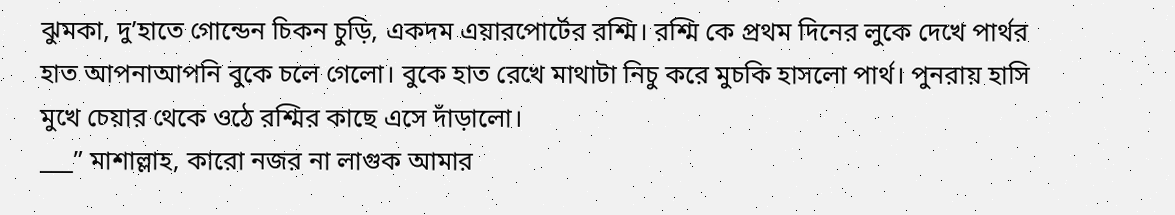ঝুমকা, দু’হাতে গোন্ডেন চিকন চুড়ি, একদম এয়ারপোর্টের রশ্মি। রশ্মি কে প্রথম দিনের লুকে দেখে পার্থর হাত আপনাআপনি বুকে চলে গেলো। বুকে হাত রেখে মাথাটা নিচু করে মুচকি হাসলো পার্থ। পুনরায় হাসি মুখে চেয়ার থেকে ওঠে রশ্মির কাছে এসে দাঁড়ালো।
___” মাশাল্লাহ, কারো নজর না লাগুক আমার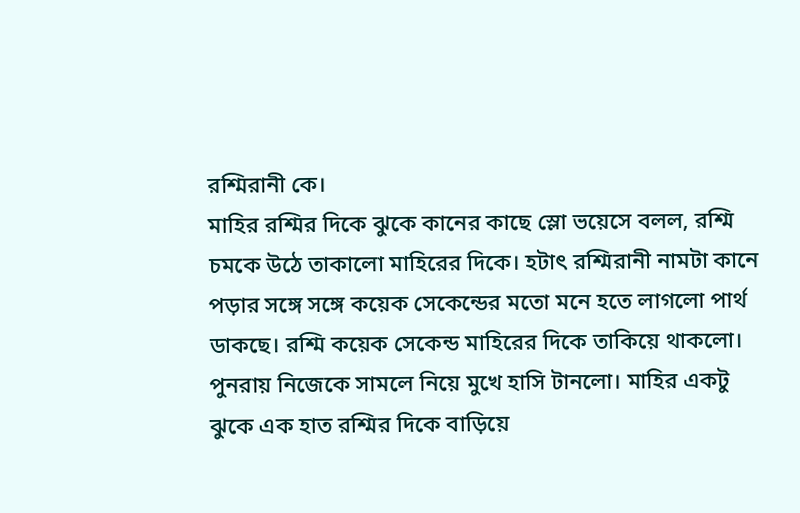রশ্মিরানী কে।
মাহির রশ্মির দিকে ঝুকে কানের কাছে স্লো ভয়েসে বলল, রশ্মি চমকে উঠে তাকালো মাহিরের দিকে। হটাৎ রশ্মিরানী নামটা কানে পড়ার সঙ্গে সঙ্গে কয়েক সেকেন্ডের মতো মনে হতে লাগলো পার্থ ডাকছে। রশ্মি কয়েক সেকেন্ড মাহিরের দিকে তাকিয়ে থাকলো। পুনরায় নিজেকে সামলে নিয়ে মুখে হাসি টানলো। মাহির একটু ঝুকে এক হাত রশ্মির দিকে বাড়িয়ে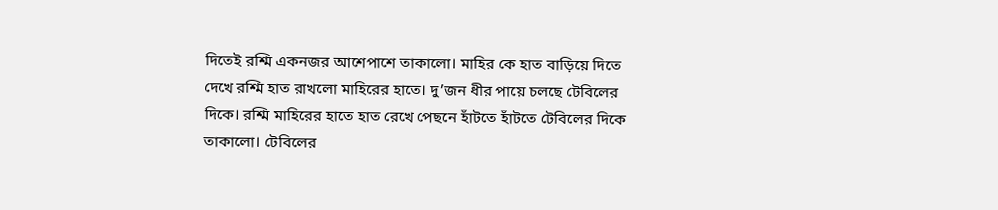দিতেই রশ্মি একনজর আশেপাশে তাকালো। মাহির কে হাত বাড়িয়ে দিতে দেখে রশ্মি হাত রাখলো মাহিরের হাতে। দু’জন ধীর পায়ে চলছে টেবিলের দিকে। রশ্মি মাহিরের হাতে হাত রেখে পেছনে হাঁটতে হাঁটতে টেবিলের দিকে তাকালো। টেবিলের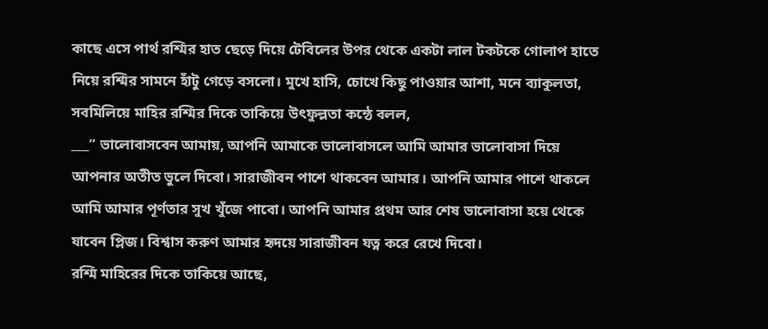কাছে এসে পার্থ রশ্মির হাত ছেড়ে দিয়ে টেবিলের উপর থেকে একটা লাল টকটকে গোলাপ হাতে নিয়ে রশ্মির সামনে হাঁটু গেড়ে বসলো। মুখে হাসি, চোখে কিছু পাওয়ার আশা, মনে ব্যাকুলতা, সবমিলিয়ে মাহির রশ্মির দিকে তাকিয়ে উৎফুল্লতা কন্ঠে বলল,
___” ভালোবাসবেন আমায়, আপনি আমাকে ভালোবাসলে আমি আমার ভালোবাসা দিয়ে আপনার অতীত ভুলে দিবো। সারাজীবন পাশে থাকবেন আমার। আপনি আমার পাশে থাকলে আমি আমার পূর্ণতার সুখ খুঁজে পাবো। আপনি আমার প্রথম আর শেষ ভালোবাসা হয়ে থেকে যাবেন প্লিজ। বিশ্বাস করুণ আমার হৃদয়ে সারাজীবন যত্ন করে রেখে দিবো।
রশ্মি মাহিরের দিকে তাকিয়ে আছে,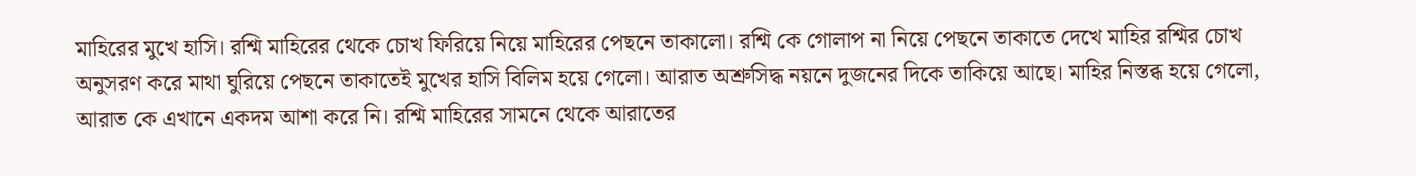মাহিরের মুখে হাসি। রশ্মি মাহিরের থেকে চোখ ফিরিয়ে নিয়ে মাহিরের পেছনে তাকালো। রশ্মি কে গোলাপ না নিয়ে পেছনে তাকাতে দেখে মাহির রশ্মির চোখ অনুসরণ করে মাথা ঘুরিয়ে পেছনে তাকাতেই মুখের হাসি বিলিম হয়ে গেলো। আরাত অশ্রুসিদ্ধ নয়নে দুজনের দিকে তাকিয়ে আছে। মাহির নিস্তব্ধ হয়ে গেলো, আরাত কে এখানে একদম আশা করে নি। রশ্মি মাহিরের সামনে থেকে আরাতের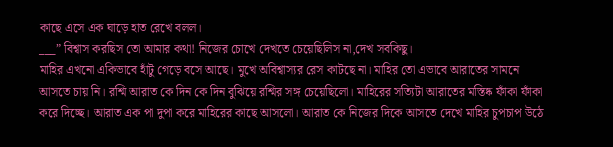কাছে এসে এক ঘাড়ে হাত রেখে বলল।
___” বিশ্বাস করছিস তো আমার কথা! নিজের চোখে দেখতে চেয়েছিলিস না,দেখ সবকিছু।
মাহির এখনো একিভাবে হাঁটু গেড়ে বসে আছে। মুখে অবিশ্বাস্যর রেস কাটছে না। মাহির তো এভাবে আরাতের সামনে আসতে চায় নি। রশ্মি আরাত কে দিন কে দিন বুঝিয়ে রশ্মির সঙ্গ চেয়েছিলো। মাহিরের সত্যিটা আরাতের মস্তিষ্ক ফাঁকা ফাঁকা করে দিচ্ছে। আরাত এক পা দুপা করে মাহিরের কাছে আসলো। আরাত কে নিজের দিকে আসতে দেখে মাহির চুপচাপ উঠে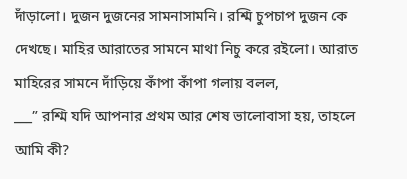দাঁড়ালো। দুজন দুজনের সামনাসামনি। রশ্মি চুপচাপ দুজন কে দেখছে। মাহির আরাতের সামনে মাথা নিচু করে রইলো। আরাত মাহিরের সামনে দাঁড়িয়ে কাঁপা কাঁপা গলায় বলল,
___” রশ্মি যদি আপনার প্রথম আর শেষ ভালোবাসা হয়, তাহলে আমি কী?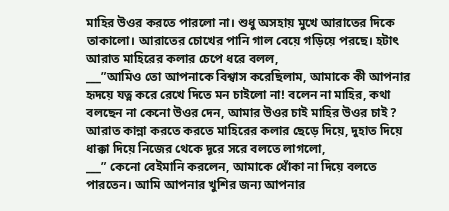মাহির উওর করতে পারলো না। শুধু অসহায় মুখে আরাতের দিকে তাকালো। আরাতের চোখের পানি গাল বেয়ে গড়িয়ে পরছে। হটাৎ আরাত মাহিরের কলার চেপে ধরে বলল,
___”আমিও তো আপনাকে বিশ্বাস করেছিলাম, আমাকে কী আপনার হৃদয়ে যত্ন করে রেখে দিতে মন চাইলো না! বলেন না মাহির, কথা বলছেন না কেনো উওর দেন, আমার উওর চাই মাহির উওর চাই ?
আরাত কান্না করতে করতে মাহিরের কলার ছেড়ে দিয়ে, দুহাত দিয়ে ধাক্কা দিয়ে নিজের থেকে দূরে সরে বলতে লাগলো,
___” কেনো বেইমানি করলেন, আমাকে ধোঁকা না দিয়ে বলতে পারতেন। আমি আপনার খুশির জন্য আপনার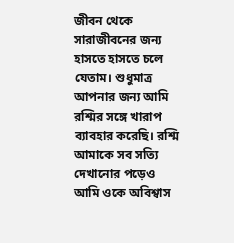জীবন থেকে সারাজীবনের জন্য হাসতে হাসতে চলে যেতাম। শুধুমাত্র আপনার জন্য আমি রশ্মির সঙ্গে খারাপ ব্যাবহার করেছি। রশ্মি আমাকে সব সত্যি দেখানোর পড়েও আমি ওকে অবিশ্বাস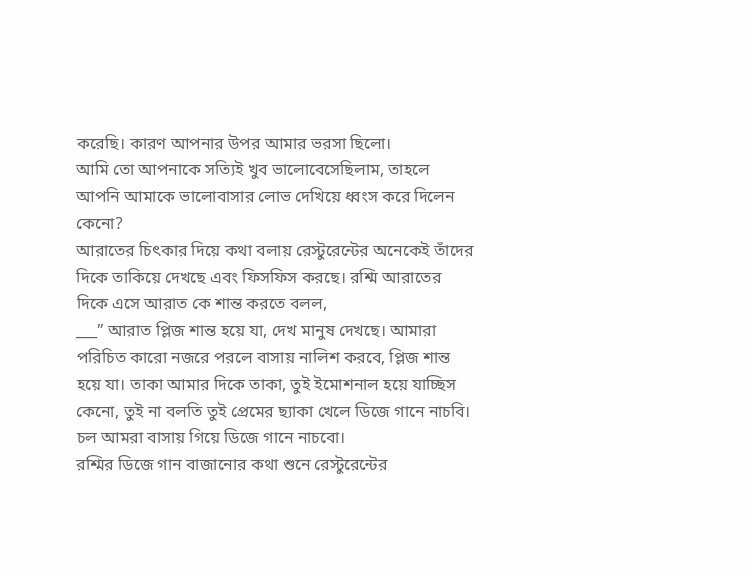করেছি। কারণ আপনার উপর আমার ভরসা ছিলো।
আমি তো আপনাকে সত্যিই খুব ভালোবেসেছিলাম, তাহলে আপনি আমাকে ভালোবাসার লোভ দেখিয়ে ধ্বংস করে দিলেন কেনো?
আরাতের চিৎকার দিয়ে কথা বলায় রেস্টুরেন্টের অনেকেই তাঁদের দিকে তাকিয়ে দেখছে এবং ফিসফিস করছে। রশ্মি আরাতের দিকে এসে আরাত কে শান্ত করতে বলল,
___” আরাত প্লিজ শান্ত হয়ে যা, দেখ মানুষ দেখছে। আমারা পরিচিত কারো নজরে পরলে বাসায় নালিশ করবে, প্লিজ শান্ত হয়ে যা। তাকা আমার দিকে তাকা, তুই ইমোশনাল হয়ে যাচ্ছিস কেনো, তুই না বলতি তুই প্রেমের ছ্যাকা খেলে ডিজে গানে নাচবি। চল আমরা বাসায় গিয়ে ডিজে গানে নাচবো।
রশ্মির ডিজে গান বাজানোর কথা শুনে রেস্টুরেন্টের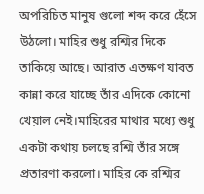অপরিচিত মানুষ গুলো শব্দ করে হেঁসে উঠলো। মাহির শুধু রশ্মির দিকে তাকিয়ে আছে। আরাত এতক্ষণ যাবত কান্না করে যাচ্ছে তাঁর এদিকে কোনো খেয়াল নেই।মাহিরের মাথার মধ্যে শুধু একটা কথায় চলছে রশ্মি তাঁর সঙ্গে প্রতারণা করলো। মাহির কে রশ্মির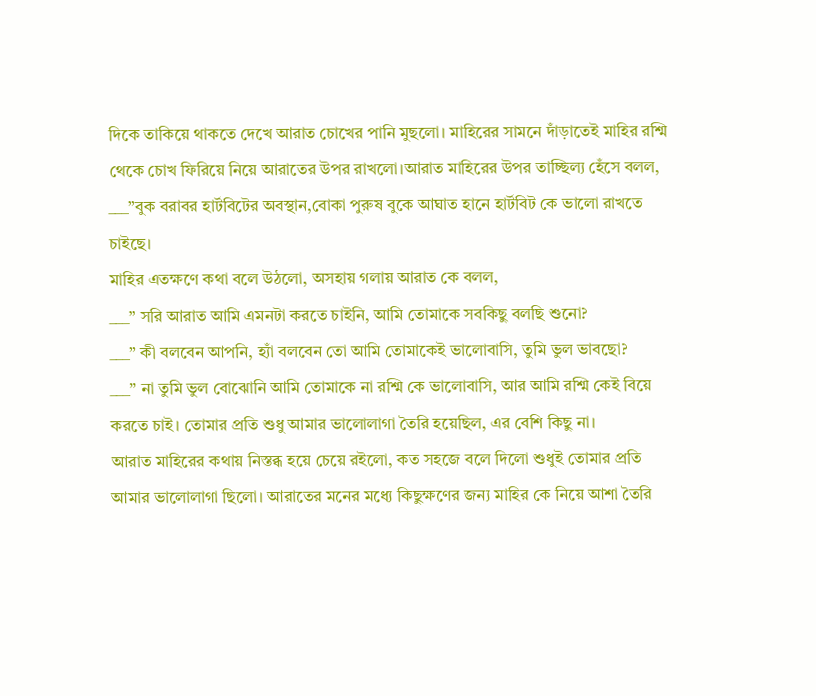দিকে তাকিয়ে থাকতে দেখে আরাত চোখের পানি মুছলো। মাহিরের সামনে দাঁড়াতেই মাহির রশ্মি থেকে চোখ ফিরিয়ে নিয়ে আরাতের উপর রাখলো।আরাত মাহিরের উপর তাচ্ছিল্য হেঁসে বলল,
___”বুক বরাবর হার্টবিটের অবস্থান,বোকা পুরুষ বুকে আঘাত হানে হার্টবিট কে ভালো রাখতে চাইছে।
মাহির এতক্ষণে কথা বলে উঠলো, অসহায় গলায় আরাত কে বলল,
___” সরি আরাত আমি এমনটা করতে চাইনি, আমি তোমাকে সবকিছু বলছি শুনো?
___” কী বলবেন আপনি, হ্যাঁ বলবেন তো আমি তোমাকেই ভালোবাসি, তুমি ভুল ভাবছো?
___” না তুমি ভুল বোঝোনি আমি তোমাকে না রশ্মি কে ভালোবাসি, আর আমি রশ্মি কেই বিয়ে করতে চাই। তোমার প্রতি শুধু আমার ভালোলাগা তৈরি হয়েছিল, এর বেশি কিছু না।
আরাত মাহিরের কথায় নিস্তব্ধ হয়ে চেয়ে রইলো, কত সহজে বলে দিলো শুধুই তোমার প্রতি আমার ভালোলাগা ছিলো। আরাতের মনের মধ্যে কিছুক্ষণের জন্য মাহির কে নিয়ে আশা তৈরি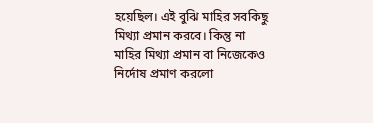হয়েছিল। এই বুঝি মাহির সবকিছু মিথ্যা প্রমান করবে। কিন্তু না মাহির মিথ্যা প্রমান বা নিজেকেও নির্দোষ প্রমাণ করলো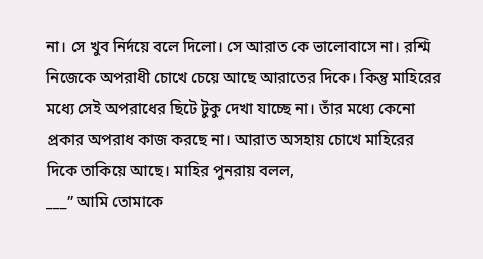না। সে খুব নির্দয়ে বলে দিলো। সে আরাত কে ভালোবাসে না। রশ্মি নিজেকে অপরাধী চোখে চেয়ে আছে আরাতের দিকে। কিন্তু মাহিরের মধ্যে সেই অপরাধের ছিটে টুকু দেখা যাচ্ছে না। তাঁর মধ্যে কেনো প্রকার অপরাধ কাজ করছে না। আরাত অসহায় চোখে মাহিরের দিকে তাকিয়ে আছে। মাহির পুনরায় বলল,
___” আমি তোমাকে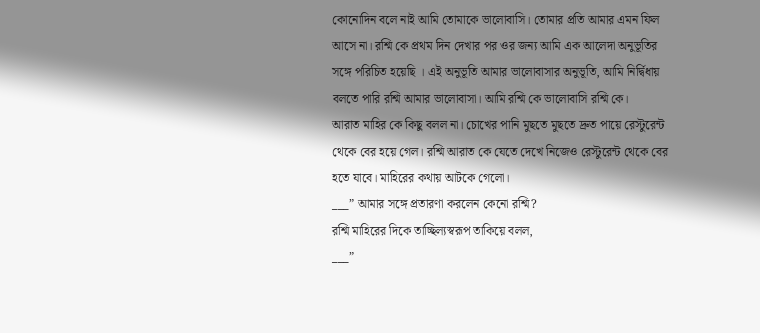কোনোদিন বলে নাই আমি তোমাকে ভালোবাসি। তোমার প্রতি আমার এমন ফিল আসে না। রশ্মি কে প্রথম দিন দেখার পর ওর জন্য আমি এক আলেদা অনুভূতির সঙ্গে পরিচিত হয়েছি । এই অনুভূতি আমার ভালোবাসার অনুভূতি, আমি নির্দ্বিধায় বলতে পারি রশ্মি আমার ভালোবাসা। আমি রশ্মি কে ভালোবাসি রশ্মি কে।
আরাত মাহির কে কিছু বলল না। চোখের পানি মুছতে মুছতে দ্রুত পায়ে রেস্টুরেন্ট থেকে বের হয়ে গেল। রশ্মি আরাত কে যেতে দেখে নিজেও রেস্টুরেন্ট থেকে বের হতে যাবে। মাহিরের কথায় আটকে গেলো।
___” আমার সঙ্গে প্রতারণা করলেন কেনো রশ্মি?
রশ্মি মাহিরের দিকে তাচ্ছিল্যস্বরূপ তাকিয়ে বলল,
___”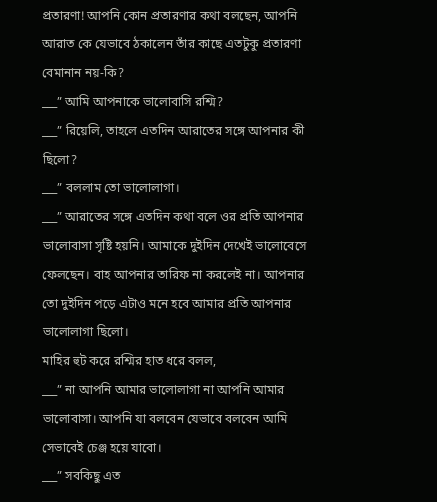প্রতারণা! আপনি কোন প্রতারণার কথা বলছেন, আপনি আরাত কে যেভাবে ঠকালেন তাঁর কাছে এতটুকু প্রতারণা বেমানান নয়-কি?
___” আমি আপনাকে ভালোবাসি রশ্মি?
___” রিয়েলি, তাহলে এতদিন আরাতের সঙ্গে আপনার কী ছিলো?
___” বললাম তো ভালোলাগা।
___” আরাতের সঙ্গে এতদিন কথা বলে ওর প্রতি আপনার ভালোবাসা সৃষ্টি হয়নি। আমাকে দুইদিন দেখেই ভালোবেসে ফেলছেন। বাহ আপনার তারিফ না করলেই না। আপনার তো দুইদিন পড়ে এটাও মনে হবে আমার প্রতি আপনার ভালোলাগা ছিলো।
মাহির হুট করে রশ্মির হাত ধরে বলল,
___” না আপনি আমার ভালোলাগা না আপনি আমার ভালোবাসা। আপনি যা বলবেন যেভাবে বলবেন আমি সেভাবেই চেঞ্জ হয়ে যাবো।
___” সবকিছু এত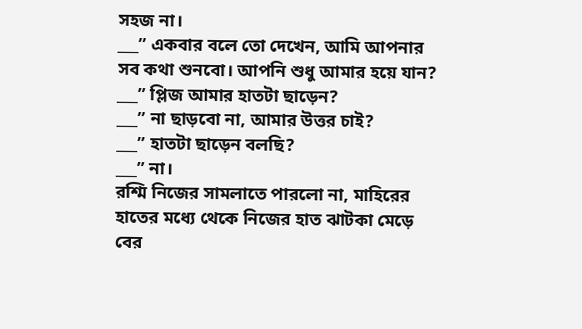সহজ না।
___” একবার বলে তো দেখেন, আমি আপনার সব কথা শুনবো। আপনি শুধু আমার হয়ে যান?
___” প্লিজ আমার হাতটা ছাড়েন?
___” না ছাড়বো না, আমার উত্তর চাই?
___” হাতটা ছাড়েন বলছি?
___” না।
রশ্মি নিজের সামলাতে পারলো না, মাহিরের হাতের মধ্যে থেকে নিজের হাত ঝাটকা মেড়ে বের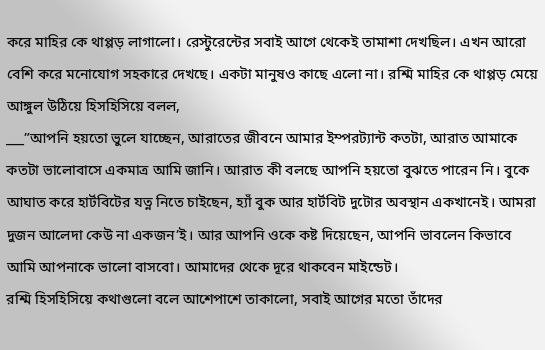করে মাহির কে থাপ্পড় লাগালো। রেস্টুরেন্টের সবাই আগে থেকেই তামাশা দেখছিল। এখন আরো বেশি করে মনোযোগ সহকারে দেখছে। একটা মানুষও কাছে এলো না। রশ্মি মাহির কে থাপ্পড় মেয়ে আঙ্গুল উঠিয়ে হিসহিসিয়ে বলল,
___”আপনি হয়তো ভুলে যাচ্ছেন, আরাতের জীবনে আমার ইম্পরট্যান্ট কতটা, আরাত আমাকে কতটা ভালোবাসে একমাত্র আমি জানি। আরাত কী বলছে আপনি হয়তো বুঝতে পারেন নি। বুকে আঘাত করে হার্টবিটের যত্ন নিতে চাইছেন, হ্যাঁ বুক আর হার্টবিট দুটোর অবস্থান একখানেই। আমরা দুজন আলেদা কেউ না একজন’ই। আর আপনি ওকে কষ্ট দিয়েছেন, আপনি ভাবলেন কিভাবে আমি আপনাকে ভালো বাসবো। আমাদের থেকে দূরে থাকবেন মাইন্ডেট।
রশ্মি হিসহিসিয়ে কথাগুলো বলে আশেপাশে তাকালো, সবাই আগের মতো তাঁদের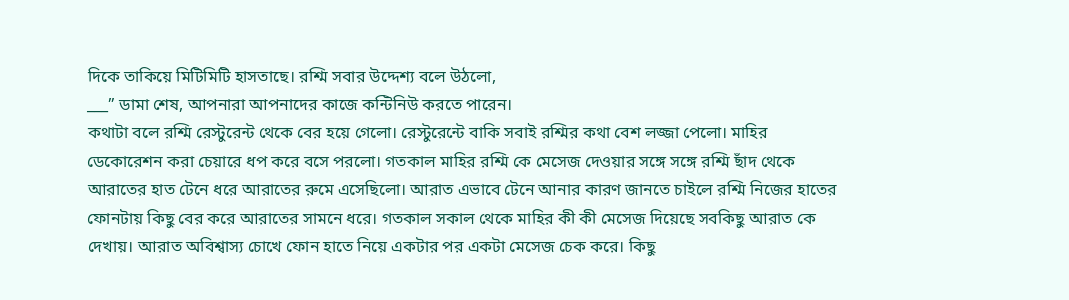দিকে তাকিয়ে মিটিমিটি হাসতাছে। রশ্মি সবার উদ্দেশ্য বলে উঠলো,
___” ডামা শেষ, আপনারা আপনাদের কাজে কন্টিনিউ করতে পারেন।
কথাটা বলে রশ্মি রেস্টুরেন্ট থেকে বের হয়ে গেলো। রেস্টুরেন্টে বাকি সবাই রশ্মির কথা বেশ লজ্জা পেলো। মাহির ডেকোরেশন করা চেয়ারে ধপ করে বসে পরলো। গতকাল মাহির রশ্মি কে মেসেজ দেওয়ার সঙ্গে সঙ্গে রশ্মি ছাঁদ থেকে আরাতের হাত টেনে ধরে আরাতের রুমে এসেছিলো। আরাত এভাবে টেনে আনার কারণ জানতে চাইলে রশ্মি নিজের হাতের ফোনটায় কিছু বের করে আরাতের সামনে ধরে। গতকাল সকাল থেকে মাহির কী কী মেসেজ দিয়েছে সবকিছু আরাত কে দেখায়। আরাত অবিশ্বাস্য চোখে ফোন হাতে নিয়ে একটার পর একটা মেসেজ চেক করে। কিছু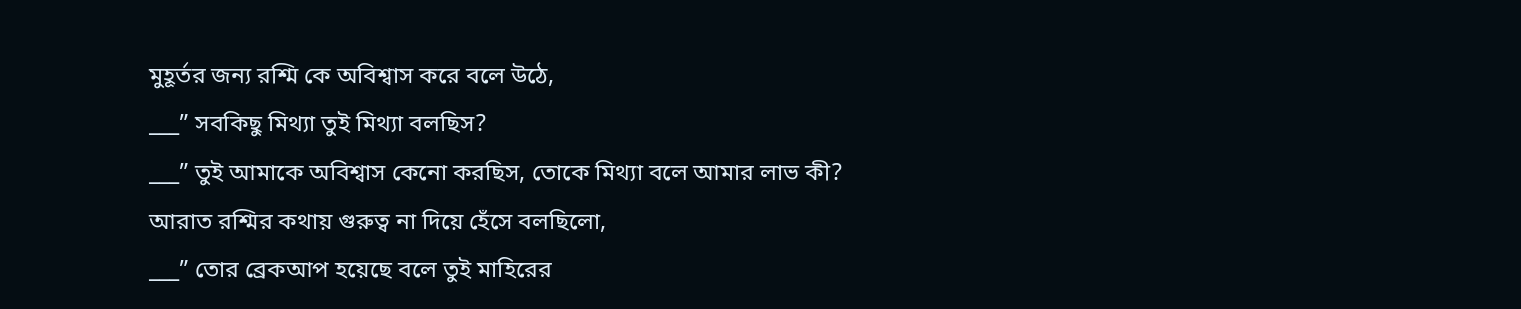মুহূর্তর জন্য রশ্মি কে অবিশ্বাস করে বলে উঠে,
___” সবকিছু মিথ্যা তুই মিথ্যা বলছিস?
___” তুই আমাকে অবিশ্বাস কেনো করছিস, তোকে মিথ্যা বলে আমার লাভ কী?
আরাত রশ্মির কথায় গুরুত্ব না দিয়ে হেঁসে বলছিলো,
___” তোর ব্রেকআপ হয়েছে বলে তুই মাহিরের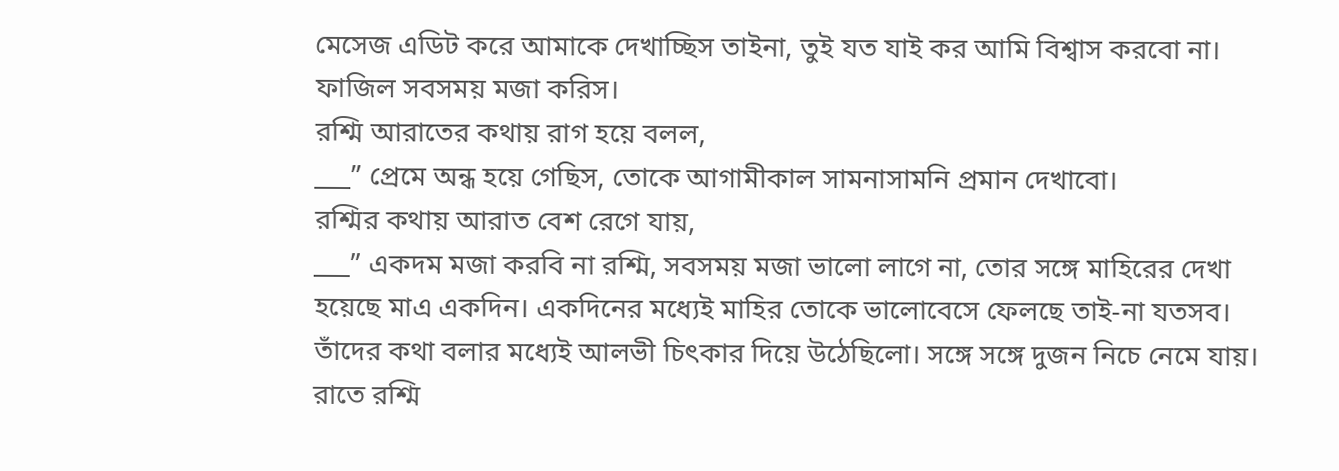মেসেজ এডিট করে আমাকে দেখাচ্ছিস তাইনা, তুই যত যাই কর আমি বিশ্বাস করবো না। ফাজিল সবসময় মজা করিস।
রশ্মি আরাতের কথায় রাগ হয়ে বলল,
___” প্রেমে অন্ধ হয়ে গেছিস, তোকে আগামীকাল সামনাসামনি প্রমান দেখাবো।
রশ্মির কথায় আরাত বেশ রেগে যায়,
___” একদম মজা করবি না রশ্মি, সবসময় মজা ভালো লাগে না, তোর সঙ্গে মাহিরের দেখা হয়েছে মাএ একদিন। একদিনের মধ্যেই মাহির তোকে ভালোবেসে ফেলছে তাই-না যতসব।
তাঁদের কথা বলার মধ্যেই আলভী চিৎকার দিয়ে উঠেছিলো। সঙ্গে সঙ্গে দুজন নিচে নেমে যায়। রাতে রশ্মি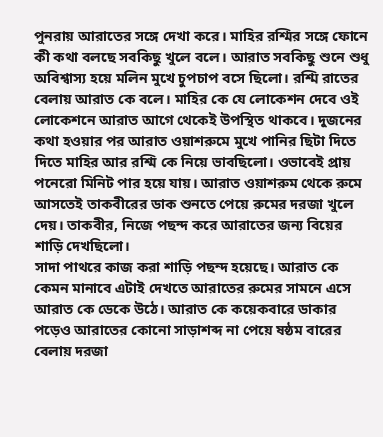পুনরায় আরাতের সঙ্গে দেখা করে। মাহির রশ্মির সঙ্গে ফোনে কী কথা বলছে সবকিছু খুলে বলে। আরাত সবকিছু শুনে শুধু অবিশ্বাস্য হয়ে মলিন মুখে চুপচাপ বসে ছিলো। রশ্মি রাতের বেলায় আরাত কে বলে। মাহির কে যে লোকেশন দেবে ওই লোকেশনে আরাত আগে থেকেই উপস্থিত থাকবে। দুজনের কথা হওয়ার পর আরাত ওয়াশরুমে মুখে পানির ছিটা দিতে দিতে মাহির আর রশ্মি কে নিয়ে ভাবছিলো। ওভাবেই প্রায় পনেরো মিনিট পার হয়ে যায়। আরাত ওয়াশরুম থেকে রুমে আসতেই তাকবীরের ডাক শুনতে পেয়ে রুমের দরজা খুলে দেয়। তাকবীর, নিজে পছন্দ করে আরাতের জন্য বিয়ের শাড়ি দেখছিলো।
সাদা পাথরে কাজ করা শাড়ি পছন্দ হয়েছে। আরাত কে কেমন মানাবে এটাই দেখতে আরাতের রুমের সামনে এসে আরাত কে ডেকে উঠে। আরাত কে কয়েকবারে ডাকার পড়েও আরাতের কোনো সাড়াশব্দ না পেয়ে ষষ্ঠম বারের বেলায় দরজা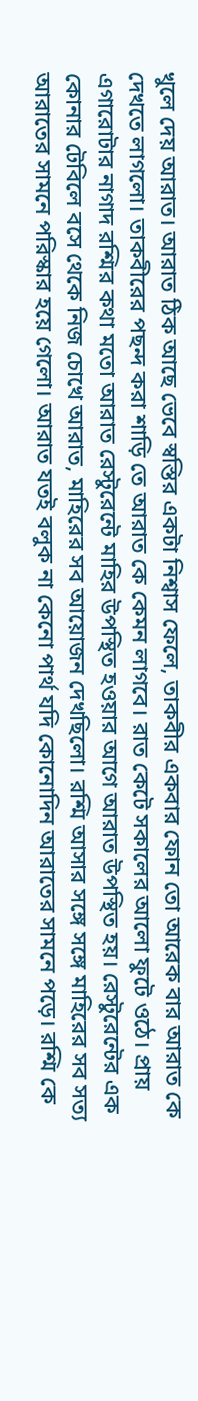খুলে দেয় আরাত। আরাত ঠিক আছে ভেবে স্বস্তির একটা নিশ্বাস ফেলে, তাকবীর একবার ফোন তো আরেক বার আরাত কে দেখতে লাগলো। তাকবীরের পছন্দ করা শাড়ি তে আরাত কে কেমন লাগবে। রাত কেটে সকালের আলো ফুটে ওঠে। প্রায় এগারোটার নাগাদ রশ্মির কথা মতো আরাত রেস্টুরেন্টে মাহির উপস্থিত হওয়ার আগে আরাত উপস্থিত হয়। রেস্টুরেন্টের এক কোনার টেবিলে বসে থেকে নিজ চোখে আরাত, মাহিরের সব আয়োজন দেখছিলো। রশ্মি আসার সঙ্গে সঙ্গে মাহিরের সব সত্য আরাতের সামনে পরিস্কার হয়ে গেলো। আরাত যতই বলুক না কেনো পার্থ যদি কোনোদিন আরাতের সামনে পড়ে। রশ্মি কে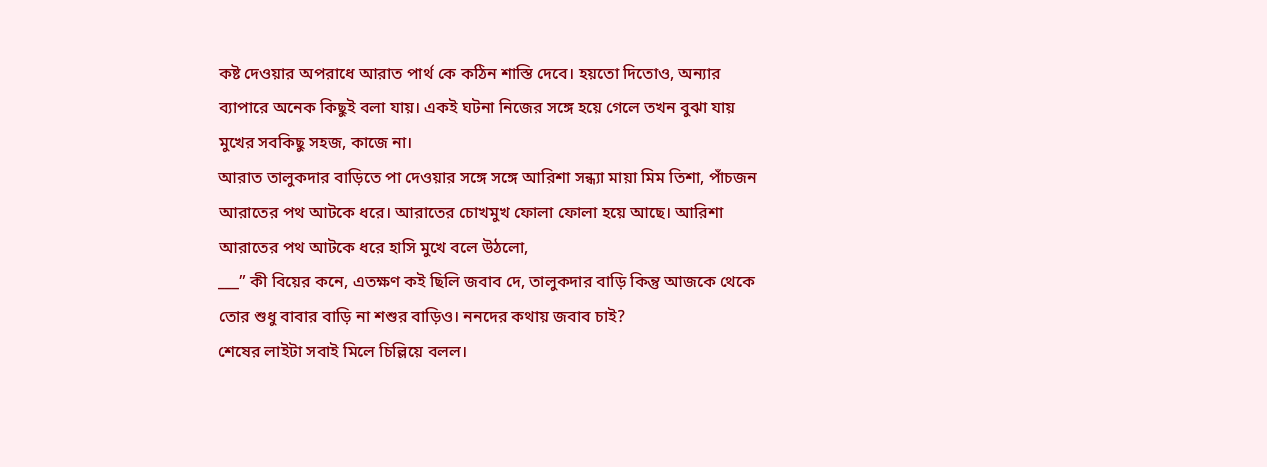কষ্ট দেওয়ার অপরাধে আরাত পার্থ কে কঠিন শাস্তি দেবে। হয়তো দিতোও, অন্যার ব্যাপারে অনেক কিছুই বলা যায়। একই ঘটনা নিজের সঙ্গে হয়ে গেলে তখন বুঝা যায় মুখের সবকিছু সহজ, কাজে না।
আরাত তালুকদার বাড়িতে পা দেওয়ার সঙ্গে সঙ্গে আরিশা সন্ধ্যা মায়া মিম তিশা, পাঁচজন আরাতের পথ আটকে ধরে। আরাতের চোখমুখ ফোলা ফোলা হয়ে আছে। আরিশা আরাতের পথ আটকে ধরে হাসি মুখে বলে উঠলো,
___” কী বিয়ের কনে, এতক্ষণ কই ছিলি জবাব দে, তালুকদার বাড়ি কিন্তু আজকে থেকে তোর শুধু বাবার বাড়ি না শশুর বাড়িও। ননদের কথায় জবাব চাই?
শেষের লাইটা সবাই মিলে চিল্লিয়ে বলল।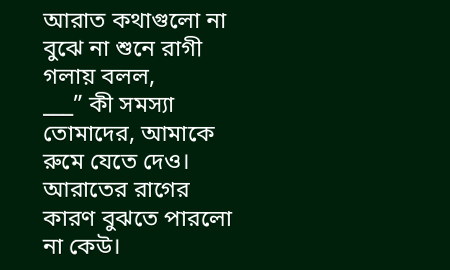আরাত কথাগুলো না বুঝে না শুনে রাগী গলায় বলল,
___” কী সমস্যা তোমাদের, আমাকে রুমে যেতে দেও।
আরাতের রাগের কারণ বুঝতে পারলো না কেউ।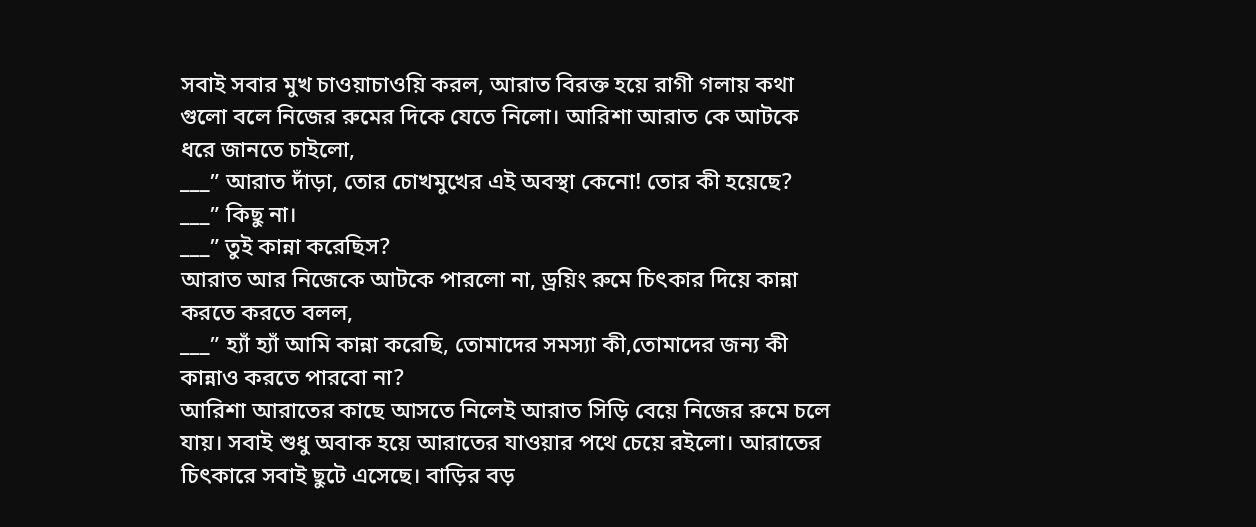সবাই সবার মুখ চাওয়াচাওয়ি করল, আরাত বিরক্ত হয়ে রাগী গলায় কথা গুলো বলে নিজের রুমের দিকে যেতে নিলো। আরিশা আরাত কে আটকে ধরে জানতে চাইলো,
___” আরাত দাঁড়া, তোর চোখমুখের এই অবস্থা কেনো! তোর কী হয়েছে?
___” কিছু না।
___” তুই কান্না করেছিস?
আরাত আর নিজেকে আটকে পারলো না, ড্রয়িং রুমে চিৎকার দিয়ে কান্না করতে করতে বলল,
___” হ্যাঁ হ্যাঁ আমি কান্না করেছি, তোমাদের সমস্যা কী,তোমাদের জন্য কী কান্নাও করতে পারবো না?
আরিশা আরাতের কাছে আসতে নিলেই আরাত সিড়ি বেয়ে নিজের রুমে চলে যায়। সবাই শুধু অবাক হয়ে আরাতের যাওয়ার পথে চেয়ে রইলো। আরাতের চিৎকারে সবাই ছুটে এসেছে। বাড়ির বড়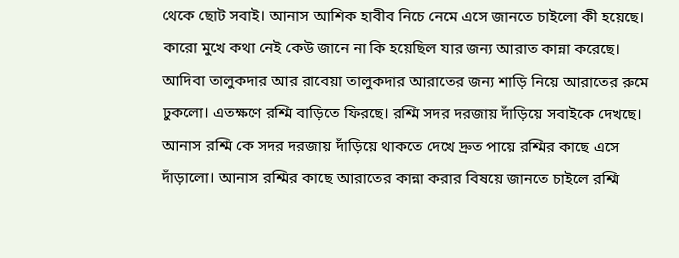থেকে ছোট সবাই। আনাস আশিক হাবীব নিচে নেমে এসে জানতে চাইলো কী হয়েছে। কারো মুখে কথা নেই কেউ জানে না কি হয়েছিল যার জন্য আরাত কান্না করেছে। আদিবা তালুকদার আর রাবেয়া তালুকদার আরাতের জন্য শাড়ি নিয়ে আরাতের রুমে ঢুকলো। এতক্ষণে রশ্মি বাড়িতে ফিরছে। রশ্মি সদর দরজায় দাঁড়িয়ে সবাইকে দেখছে। আনাস রশ্মি কে সদর দরজায় দাঁড়িয়ে থাকতে দেখে দ্রুত পায়ে রশ্মির কাছে এসে দাঁড়ালো। আনাস রশ্মির কাছে আরাতের কান্না করার বিষয়ে জানতে চাইলে রশ্মি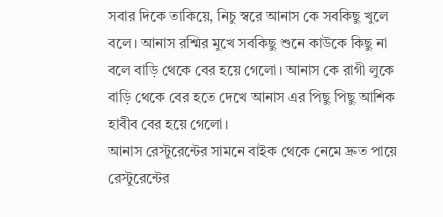সবার দিকে তাকিয়ে, নিচু স্বরে আনাস কে সবকিছু খুলে বলে। আনাস রশ্মির মুখে সবকিছু শুনে কাউকে কিছু না বলে বাড়ি থেকে বের হয়ে গেলো। আনাস কে রাগী লুকে বাড়ি থেকে বের হতে দেখে আনাস এর পিছু পিছু আশিক হাবীব বের হয়ে গেলো।
আনাস রেস্টুরেন্টের সামনে বাইক থেকে নেমে দ্রুত পায়ে রেস্টুরেন্টের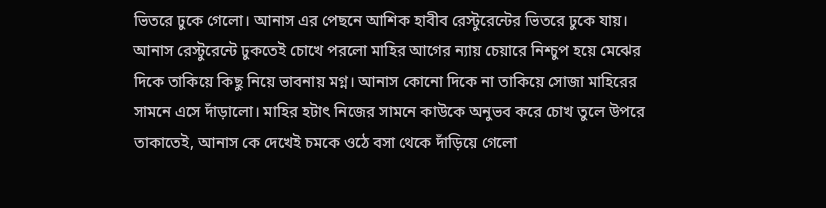ভিতরে ঢুকে গেলো। আনাস এর পেছনে আশিক হাবীব রেস্টুরেন্টের ভিতরে ঢুকে যায়। আনাস রেস্টুরেন্টে ঢুকতেই চোখে পরলো মাহির আগের ন্যায় চেয়ারে নিশ্চুপ হয়ে মেঝের দিকে তাকিয়ে কিছু নিয়ে ভাবনায় মগ্ন। আনাস কোনো দিকে না তাকিয়ে সোজা মাহিরের সামনে এসে দাঁড়ালো। মাহির হটাৎ নিজের সামনে কাউকে অনুভব করে চোখ তুলে উপরে তাকাতেই, আনাস কে দেখেই চমকে ওঠে বসা থেকে দাঁড়িয়ে গেলো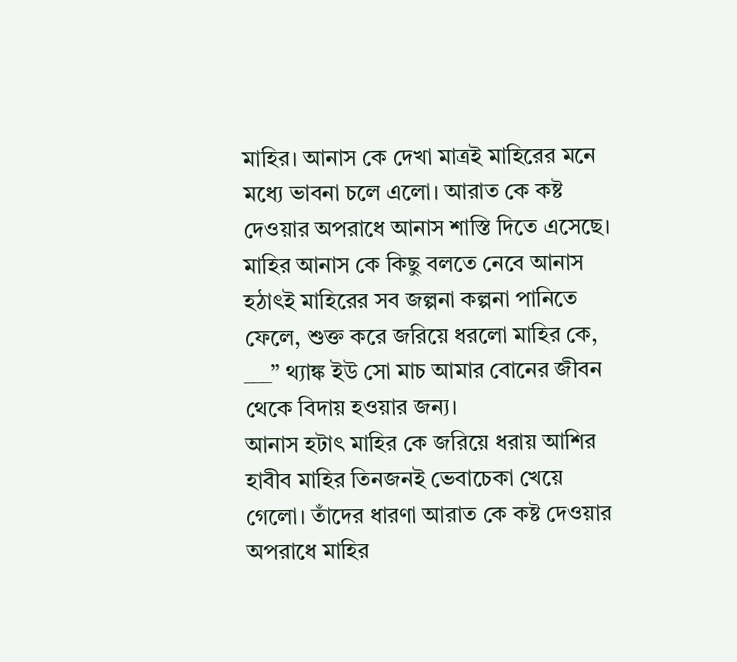মাহির। আনাস কে দেখা মাত্রই মাহিরের মনে মধ্যে ভাবনা চলে এলো। আরাত কে কষ্ট দেওয়ার অপরাধে আনাস শাস্তি দিতে এসেছে। মাহির আনাস কে কিছু বলতে নেবে আনাস হঠাৎই মাহিরের সব জল্পনা কল্পনা পানিতে ফেলে, শুক্ত করে জরিয়ে ধরলো মাহির কে,
___” থ্যাঙ্ক ইউ সো মাচ আমার বোনের জীবন থেকে বিদায় হওয়ার জন্য।
আনাস হটাৎ মাহির কে জরিয়ে ধরায় আশির হাবীব মাহির তিনজনই ভেবাচেকা খেয়ে গেলো। তাঁদের ধারণা আরাত কে কষ্ট দেওয়ার অপরাধে মাহির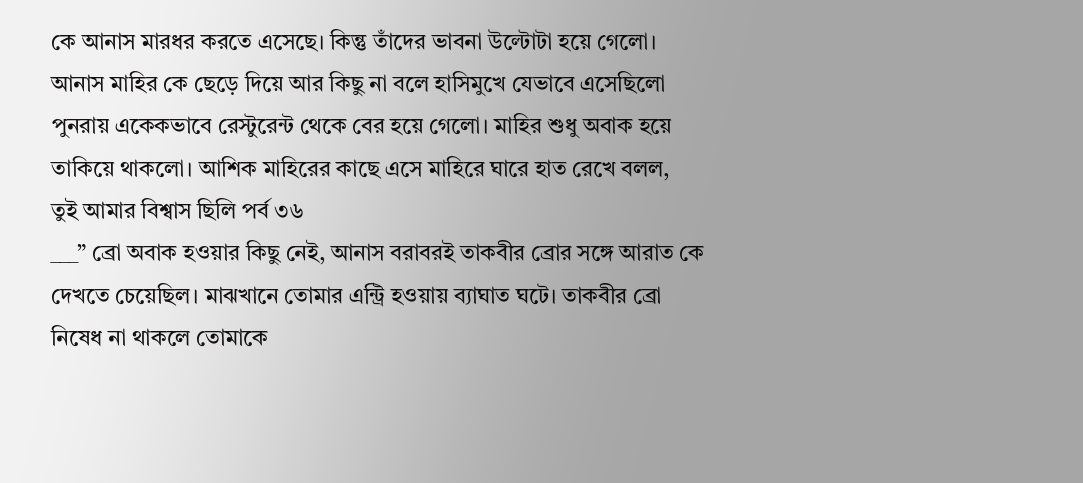কে আনাস মারধর করতে এসেছে। কিন্তু তাঁদের ভাবনা উল্টোটা হয়ে গেলো। আনাস মাহির কে ছেড়ে দিয়ে আর কিছু না বলে হাসিমুখে যেভাবে এসেছিলো পুনরায় একেকভাবে রেস্টুরেন্ট থেকে বের হয়ে গেলো। মাহির শুধু অবাক হয়ে তাকিয়ে থাকলো। আশিক মাহিরের কাছে এসে মাহিরে ঘারে হাত রেখে বলল,
তুই আমার বিশ্বাস ছিলি পর্ব ৩৬
___” ব্রো অবাক হওয়ার কিছু নেই, আনাস বরাবরই তাকবীর ব্রোর সঙ্গে আরাত কে দেখতে চেয়েছিল। মাঝখানে তোমার এন্ট্রি হওয়ায় ব্যাঘাত ঘটে। তাকবীর ব্রো নিষেধ না থাকলে তোমাকে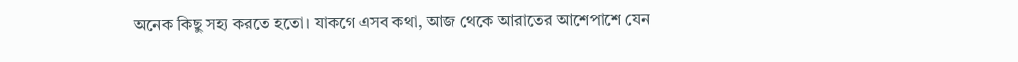অনেক কিছু সহ্য করতে হতো। যাকগে এসব কথা, আজ থেকে আরাতের আশেপাশে যেন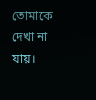তোমাকে দেখা না যায়।